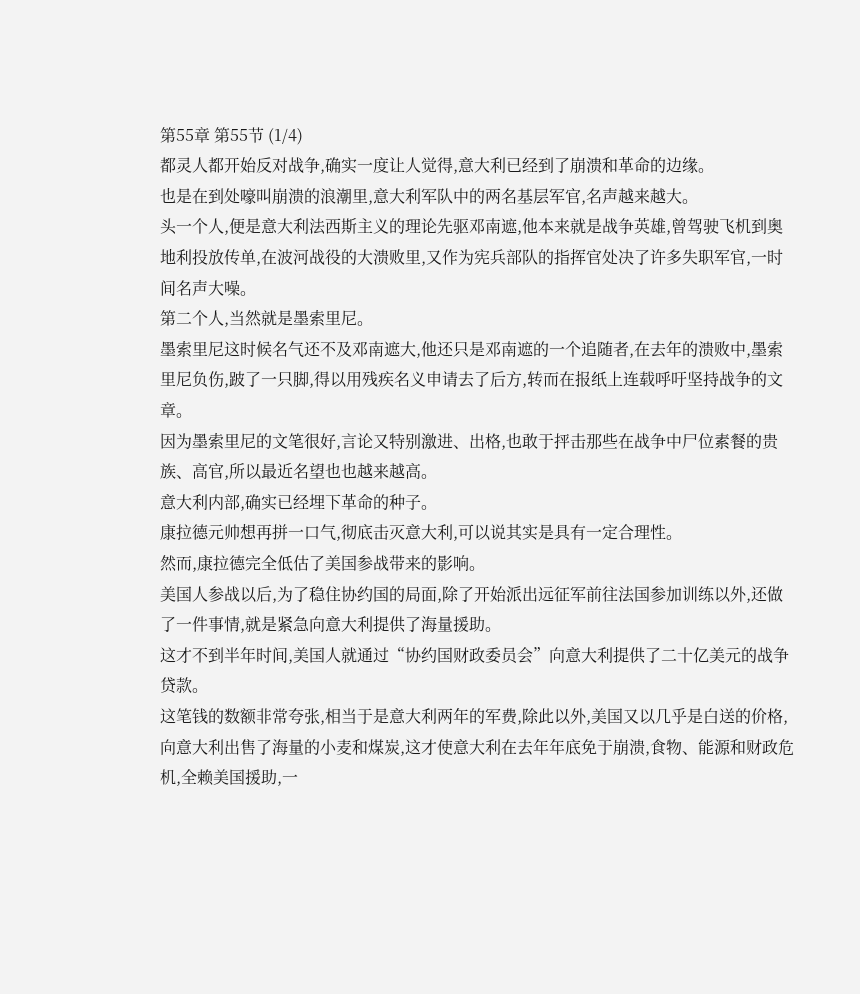第55章 第55节 (1/4)
都灵人都开始反对战争,确实一度让人觉得,意大利已经到了崩溃和革命的边缘。
也是在到处嚎叫崩溃的浪潮里,意大利军队中的两名基层军官,名声越来越大。
头一个人,便是意大利法西斯主义的理论先驱邓南遮,他本来就是战争英雄,曾驾驶飞机到奥地利投放传单,在波河战役的大溃败里,又作为宪兵部队的指挥官处决了许多失职军官,一时间名声大噪。
第二个人,当然就是墨索里尼。
墨索里尼这时候名气还不及邓南遮大,他还只是邓南遮的一个追随者,在去年的溃败中,墨索里尼负伤,跛了一只脚,得以用残疾名义申请去了后方,转而在报纸上连载呼吁坚持战争的文章。
因为墨索里尼的文笔很好,言论又特别激进、出格,也敢于抨击那些在战争中尸位素餐的贵族、高官,所以最近名望也也越来越高。
意大利内部,确实已经埋下革命的种子。
康拉德元帅想再拼一口气,彻底击灭意大利,可以说其实是具有一定合理性。
然而,康拉德完全低估了美国参战带来的影响。
美国人参战以后,为了稳住协约国的局面,除了开始派出远征军前往法国参加训练以外,还做了一件事情,就是紧急向意大利提供了海量援助。
这才不到半年时间,美国人就通过“协约国财政委员会”向意大利提供了二十亿美元的战争贷款。
这笔钱的数额非常夸张,相当于是意大利两年的军费,除此以外,美国又以几乎是白送的价格,向意大利出售了海量的小麦和煤炭,这才使意大利在去年年底免于崩溃,食物、能源和财政危机,全赖美国援助,一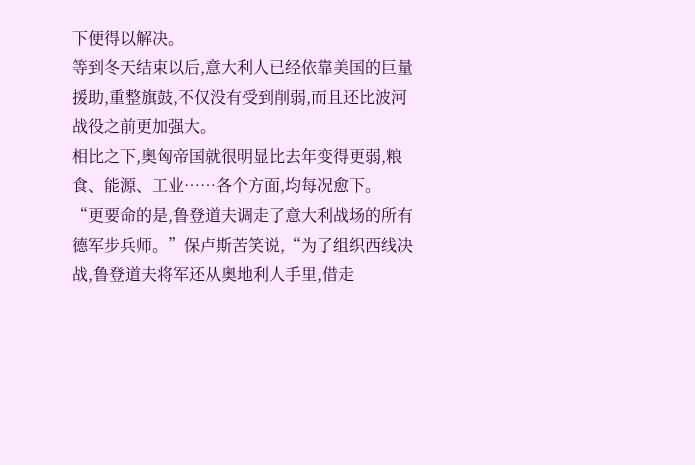下便得以解决。
等到冬天结束以后,意大利人已经依靠美国的巨量援助,重整旗鼓,不仅没有受到削弱,而且还比波河战役之前更加强大。
相比之下,奥匈帝国就很明显比去年变得更弱,粮食、能源、工业……各个方面,均每况愈下。
“更要命的是,鲁登道夫调走了意大利战场的所有德军步兵师。”保卢斯苦笑说,“为了组织西线决战,鲁登道夫将军还从奥地利人手里,借走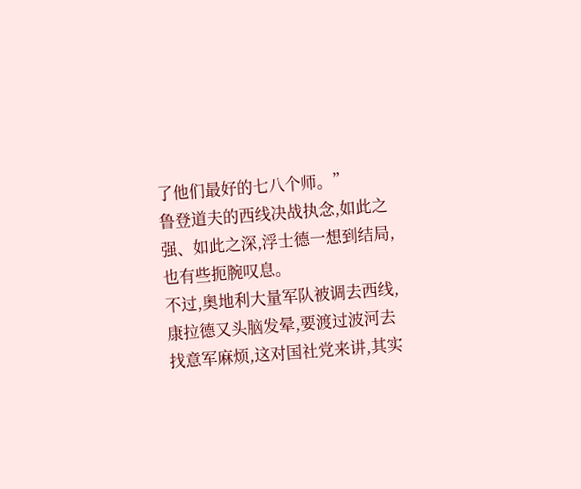了他们最好的七八个师。”
鲁登道夫的西线决战执念,如此之强、如此之深,浮士德一想到结局,也有些扼腕叹息。
不过,奥地利大量军队被调去西线,康拉德又头脑发晕,要渡过波河去找意军麻烦,这对国社党来讲,其实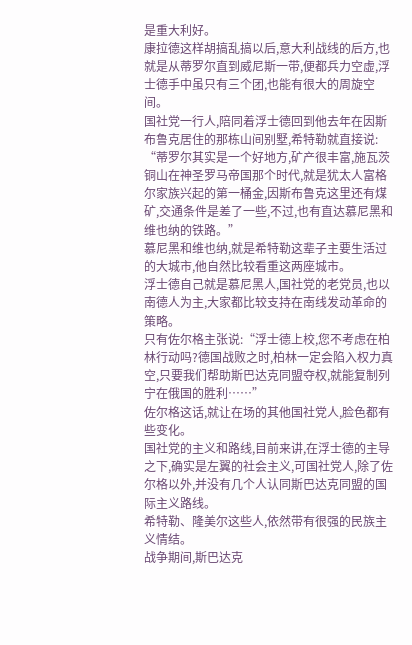是重大利好。
康拉德这样胡搞乱搞以后,意大利战线的后方,也就是从蒂罗尔直到威尼斯一带,便都兵力空虚,浮士德手中虽只有三个团,也能有很大的周旋空间。
国社党一行人,陪同着浮士德回到他去年在因斯布鲁克居住的那栋山间别墅,希特勒就直接说:
“蒂罗尔其实是一个好地方,矿产很丰富,施瓦茨铜山在神圣罗马帝国那个时代,就是犹太人富格尔家族兴起的第一桶金,因斯布鲁克这里还有煤矿,交通条件是差了一些,不过,也有直达慕尼黑和维也纳的铁路。”
慕尼黑和维也纳,就是希特勒这辈子主要生活过的大城市,他自然比较看重这两座城市。
浮士德自己就是慕尼黑人,国社党的老党员,也以南德人为主,大家都比较支持在南线发动革命的策略。
只有佐尔格主张说:“浮士德上校,您不考虑在柏林行动吗?德国战败之时,柏林一定会陷入权力真空,只要我们帮助斯巴达克同盟夺权,就能复制列宁在俄国的胜利……”
佐尔格这话,就让在场的其他国社党人,脸色都有些变化。
国社党的主义和路线,目前来讲,在浮士德的主导之下,确实是左翼的社会主义,可国社党人,除了佐尔格以外,并没有几个人认同斯巴达克同盟的国际主义路线。
希特勒、隆美尔这些人,依然带有很强的民族主义情结。
战争期间,斯巴达克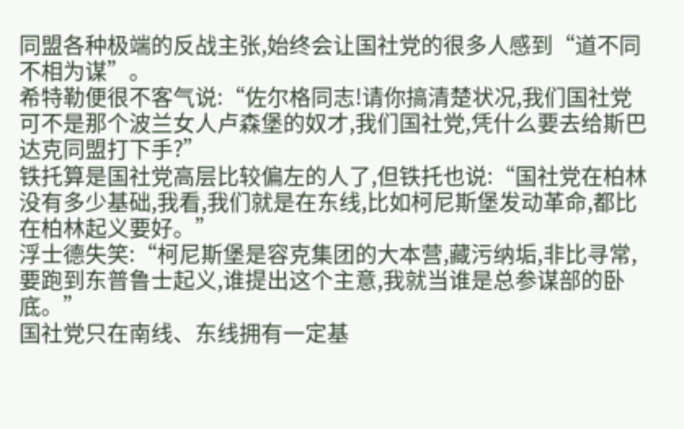同盟各种极端的反战主张,始终会让国社党的很多人感到“道不同不相为谋”。
希特勒便很不客气说:“佐尔格同志!请你搞清楚状况,我们国社党可不是那个波兰女人卢森堡的奴才,我们国社党,凭什么要去给斯巴达克同盟打下手?”
铁托算是国社党高层比较偏左的人了,但铁托也说:“国社党在柏林没有多少基础,我看,我们就是在东线,比如柯尼斯堡发动革命,都比在柏林起义要好。”
浮士德失笑:“柯尼斯堡是容克集团的大本营,藏污纳垢,非比寻常,要跑到东普鲁士起义,谁提出这个主意,我就当谁是总参谋部的卧底。”
国社党只在南线、东线拥有一定基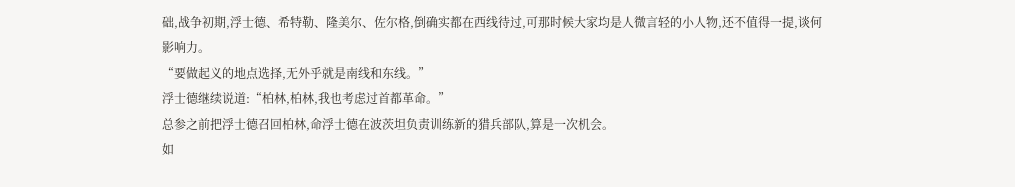础,战争初期,浮士德、希特勒、隆美尔、佐尔格,倒确实都在西线待过,可那时候大家均是人微言轻的小人物,还不值得一提,谈何影响力。
“要做起义的地点选择,无外乎就是南线和东线。”
浮士德继续说道:“柏林,柏林,我也考虑过首都革命。”
总参之前把浮士德召回柏林,命浮士德在波茨坦负责训练新的猎兵部队,算是一次机会。
如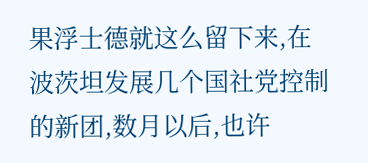果浮士德就这么留下来,在波茨坦发展几个国社党控制的新团,数月以后,也许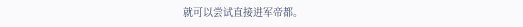就可以尝试直接进军帝都。